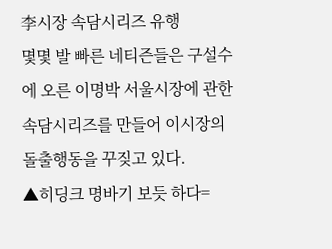李시장 속담시리즈 유행
몇몇 발 빠른 네티즌들은 구설수에 오른 이명박 서울시장에 관한 속담시리즈를 만들어 이시장의 돌출행동을 꾸짖고 있다.
▲히딩크 명바기 보듯 하다=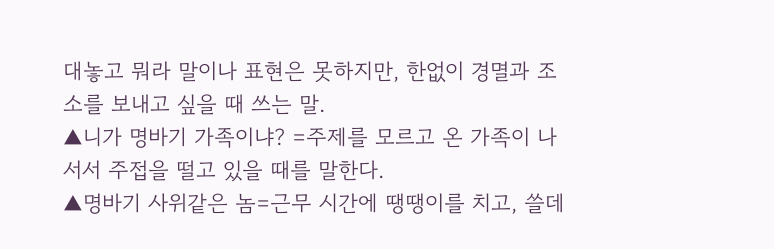대놓고 뭐라 말이나 표현은 못하지만, 한없이 경멸과 조소를 보내고 싶을 때 쓰는 말.
▲니가 명바기 가족이냐? =주제를 모르고 온 가족이 나서서 주접을 떨고 있을 때를 말한다.
▲명바기 사위같은 놈=근무 시간에 땡땡이를 치고, 쓸데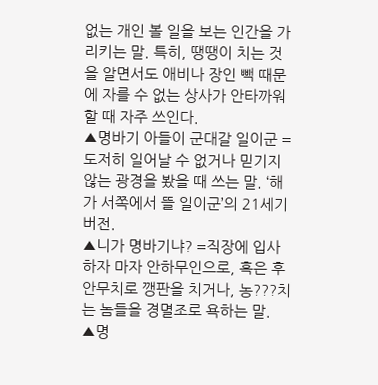없는 개인 볼 일을 보는 인간을 가리키는 말. 특히, 땡땡이 치는 것을 알면서도 애비나 장인 빽 때문에 자를 수 없는 상사가 안타까워 할 때 자주 쓰인다.
▲명바기 아들이 군대갈 일이군 =도저히 일어날 수 없거나 믿기지 않는 광경을 봤을 때 쓰는 말. ‘해가 서쪽에서 뜰 일이군’의 21세기 버전.
▲니가 명바기냐? =직장에 입사하자 마자 안하무인으로, 혹은 후안무치로 깽판을 치거나, 농???치는 놈들을 경멸조로 욕하는 말.
▲명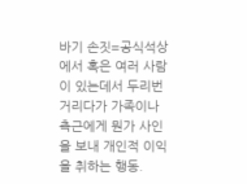바기 손짓=공식석상에서 혹은 여러 사람이 있는데서 두리번 거리다가 가족이나 측근에게 뭔가 사인을 보내 개인적 이익을 취하는 행동.